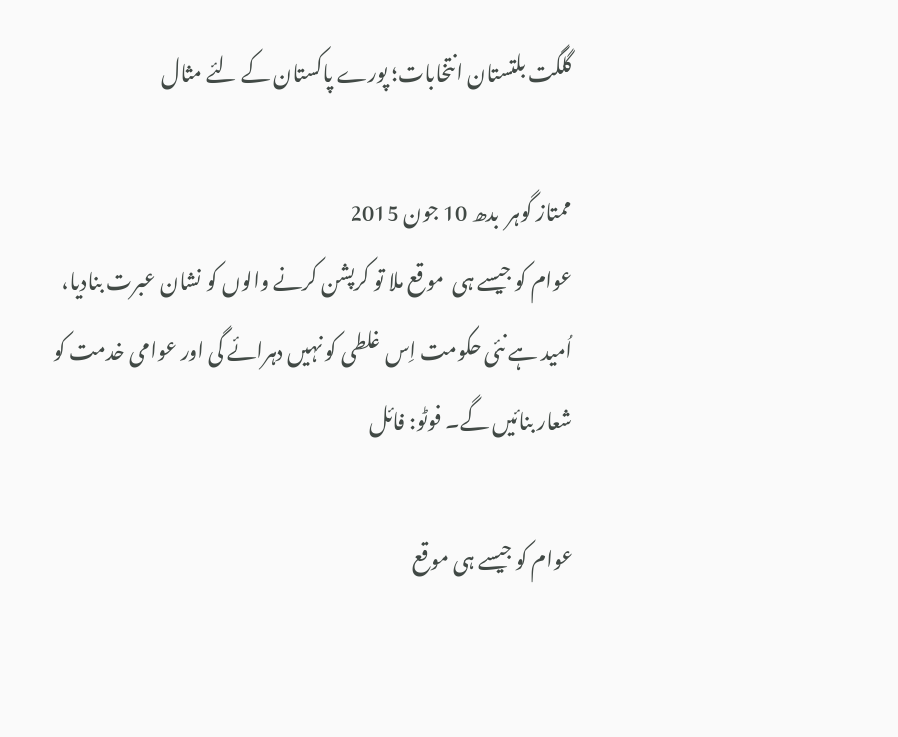گلگت بلتستان انتخابات؛ پورے پاکستان کے لئے مثال

ممتاز گوہر  بدھ 10 جون 2015
عوام کو جیسے ہی  موقع ملا تو کرپشن کرنے والوں کو نشان عبرت بنادیا، اُمید ہے نئی حکومت اِس غلطی کو نہیں دہرائے گی اور عوامی خدمت کو شعار بنائیں گے۔ فوٹو: فائل

عوام کو جیسے ہی موقع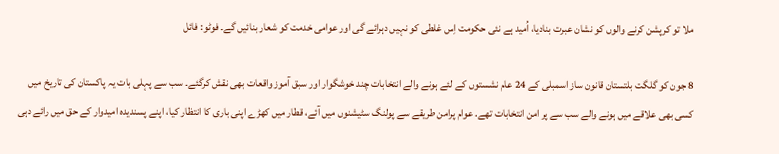ملا تو کرپشن کرنے والوں کو نشان عبرت بنادیا، اُمید ہے نئی حکومت اِس غلطی کو نہیں دہرائے گی اور عوامی خدمت کو شعار بنائیں گے۔ فوٹو: فائل

8 جون کو گلگت بلتستان قانون ساز اسمبلی کے 24 عام نشستوں کے لئے ہونے والے انتخابات چند خوشگوار اور سبق آموز واقعات بھی نقش کرگئے۔ سب سے پہلی بات یہ پاکستان کی تاریخ میں کسی بھی علاقے میں ہونے والے سب سے پر امن انتخابات تھے. عوام پرامن طریقے سے پولنگ سٹیشنوں میں آئے، قطار میں کھڑے اپنی باری کا انتظار کیا، اپنے پسندیدہ امیدوار کے حق میں رائے دہی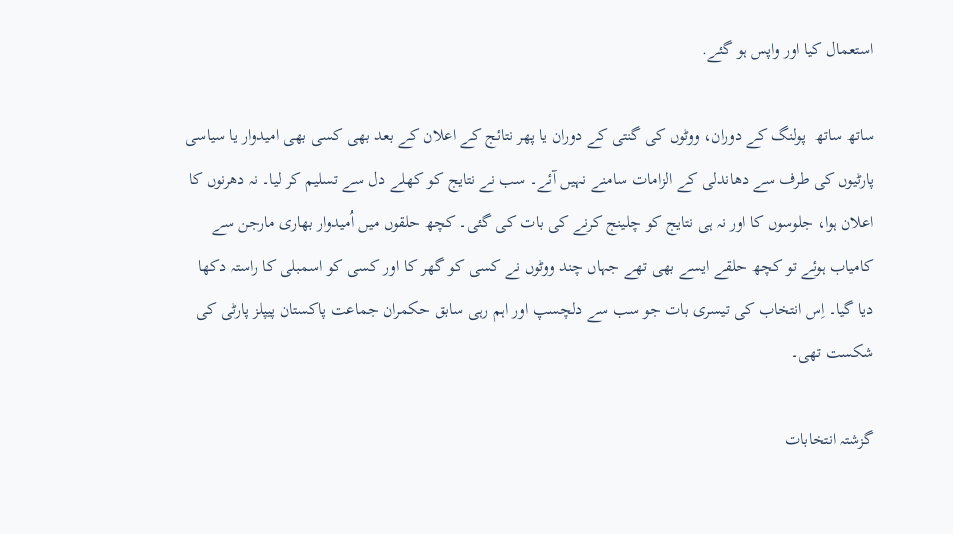استعمال کیا اور واپس ہو گئے.

ساتھ ساتھ  پولنگ کے دوران، ووٹوں کی گنتی کے دوران یا پھر نتائج کے اعلان کے بعد بھی کسی بھی امیدوار یا سیاسی پارٹیوں کی طرف سے دھاندلی کے الزامات سامنے نہیں آئے۔ سب نے نتایج کو کھلے دل سے تسلیم کر لیا۔ نہ دھرنوں کا اعلان ہوا، جلوسوں کا اور نہ ہی نتایج کو چلینج کرنے کی بات کی گئی۔ کچھ حلقوں میں اُمیدوار بھاری مارجن سے کامیاب ہوئے تو کچھ حلقے ایسے بھی تھے جہاں چند ووٹوں نے کسی کو گھر کا اور کسی کو اسمبلی کا راستہ دکھا دیا گیا۔ اِس انتخاب کی تیسری بات جو سب سے دلچسپ اور اہم رہی سابق حکمران جماعت پاکستان پیپلز پارٹی کی شکست تھی۔

گزشتہ انتخابات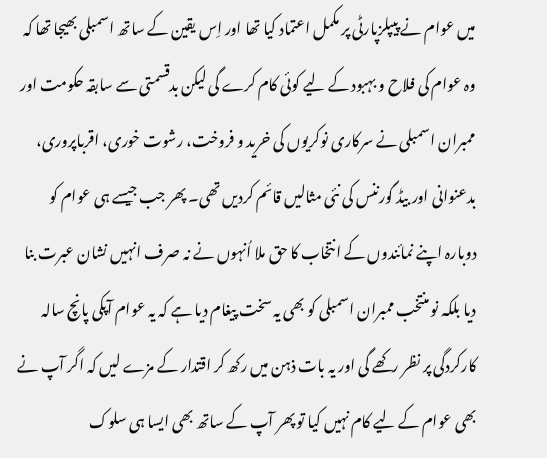میں عوام نے پیپلزپارٹی پر مکمل اعتماد کیا تھا اور اِس یقین کے ساتھ اسمبلی بھیجا تھا کہ وہ عوام کی فلاح و بہبود کے لیے کوئی کام کرے گی لیکن بدقسمتی سے سابقہ حکومت اور ممبران اسمبلی نے سرکاری نوکریوں کی خرید و فروخت، رشوت خوری، اقرباپروری، بدعنوانی اور بیڈ گورننس کی نئی مثالیں قائم کردیں تھی۔ پھر جب جیسے ہی عوام کو دوبارہ اپنے نمائندوں کے انتخاب کا حق ملا اُنہوں نے نہ صرف انہیں نشان عبرت بنا دیا بلکہ نو منتخب ممبران اسمبلی کو بھی یہ سخت پیغام دیا ہے کہ یہ عوام آپکی پانچ سالہ کارکردگی پر نظر رکھے گی اور یہ بات ذہن میں رکھ کر اقتدار کے مزے لیں کہ اگر آپ نے بھی عوام کے لیے کام نہیں کیا تو پھر آپ کے ساتھ بھی ایسا ہی سلوک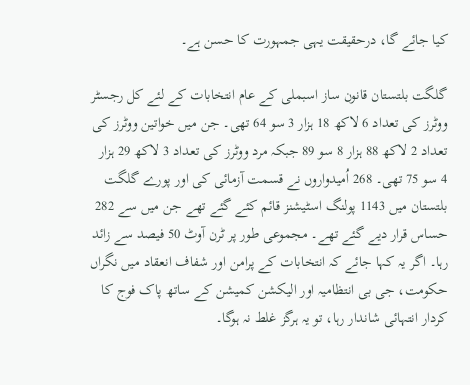کیا جائے گا، درحقیقت یہی جمہورت کا حسن ہے۔

گلگت بلتستان قانون ساز اسبملی کے عام انتخابات کے لئے کل رجسٹر ووٹرز کی تعداد 6 لاکھ 18 ہزار 3 سو 64 تھی۔ جن میں خواتین ووٹرز کی تعداد 2 لاکھ 88 ہزار 8 سو 89 جبکہ مرد ووٹرز کی تعداد 3 لاکھ 29 ہزار 4 سو 75 تھی۔ 268 اُمیدواروں نے قسمت آزمائی کی اور پورے گلگت بلتستان میں 1143 پولنگ اسٹیشنز قائم کئے گئے تھے جن میں سے 282 حساس قرار دیے گئے تھے۔ مجموعی طور پر ٹرن آوٹ 50 فیصد سے زائد رہا۔ اگر یہ کہا جائے کہ انتخابات کے پرامن اور شفاف انعقاد میں نگراں حکومت، جی بی انتظامیہ اور الیکشن کمیشن کے ساتھ پاک فوج کا کردار انتہائی شاندار رہا، تو یہ ہرگز غلط نہ ہوگا۔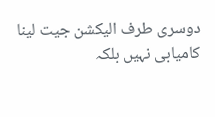دوسری طرف الیکشن جیت لینا کامیابی نہیں بلکہ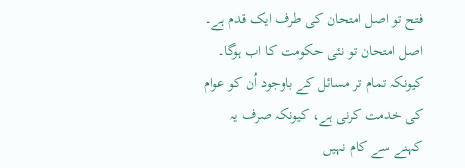فتح تو اصل امتحان کی طرف ایک قدم ہے۔ اصل امتحان تو نئی حکومت کا اب ہوگا۔ کیونکہ تمام تر مسائل کے باوجود اُن کو عوام کی خدمت کرنی ہے، کیونکہ صرف یہ کہنے سے کام نہیں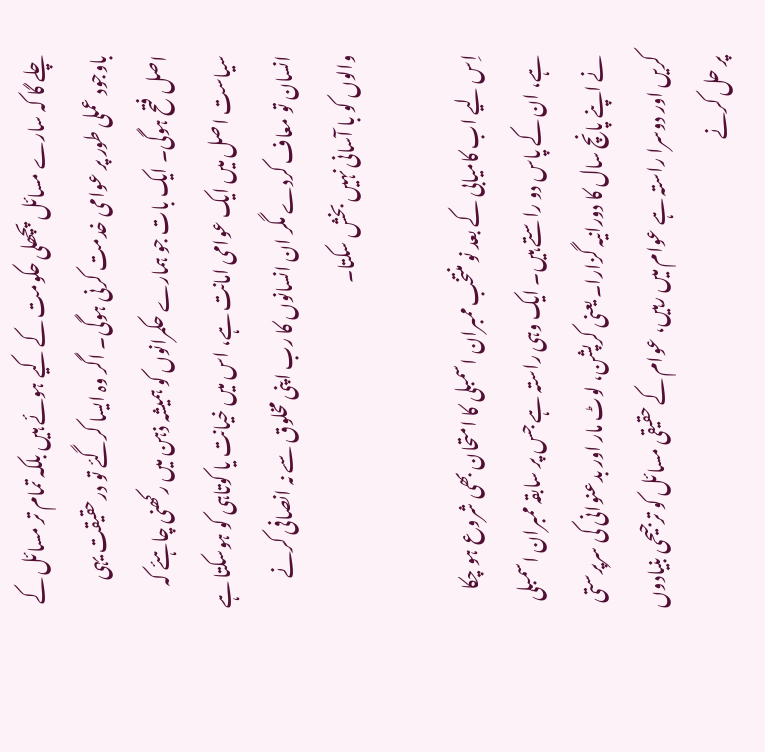چلے گا کہ سارے مسائل پچھلی حکومت کے کیے ہوئے ہیں بلکہ تمام تر مسائل کے باوجود عملی طور پر عوامی خدمت کرنی ہوگی۔ اگر وہ ایسا کرگئے تو درحقیقت یہی اصل فتح ہوگی۔ ایک بات جو ہمارے حکمرانوں کو ہمیشہ ذہن میں رکھنی چاہئے کہ سیاست اصل میں ایک عوامی امانت ہے، اس میں خیانت یا کوتاہی کو ہوسکتا ہے انسان تو معاف کردے مگر ان انسانوں کا رب اپنی مخلوق سے نہ انصافی کرنے والوں کو با آسانی نہیں بخش سکتا۔

اِس لیے اب کامیابی کے بعد نو منتخب ممبران اسمبلی کا امتحان بھی شروع ہو چکا ہے، ان کے پاس دو راستے ہیں۔ ایک وہی راستہ ہے جس پر سابقہ ممبران اسمبلی نے اپنے پانچ سال کا دورانیہ گزارا۔ یعنی کرپشن، لوٹ مار اور بدعنوانی کی سرپرستی کریں اور دوسرا راستہ ہے عوام میں رہیں، عوام کے حقیقی مسائل کو ترجیحی بنیادوں پر حل کرنے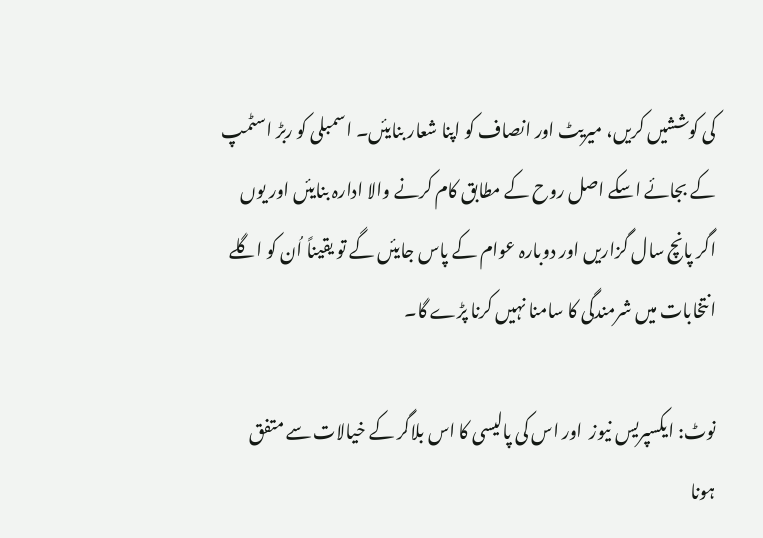کی کوششیں کریں، میریٹ اور انصاف کو اپنا شعار بنایئں۔ اسمبلی کو ربڑ اسٹمپ کے بجائے اسکے اصل روح کے مطابق کام کرنے والا ادارہ بنایئں اور یوں اگر پانچ سال گزاریں اور دوبارہ عوام کے پاس جایئں گے تو یقیناً اُن کو اگلے انتخابات میں شرمندگی کا سامنا نہیں کرنا پڑے گا۔

نوٹ: ایکسپریس نیوز  اور اس کی پالیسی کا اس بلاگر کے خیالات سے متفق ہونا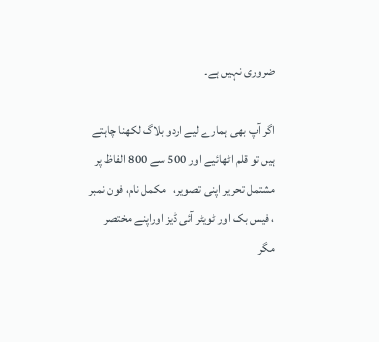ضروری نہیں ہے۔

اگر آپ بھی ہمارے لیے اردو بلاگ لکھنا چاہتے ہیں تو قلم اٹھائیے اور 500 سے 800 الفاظ پر مشتمل تحریر اپنی تصویر،   مکمل نام، فون نمبر ، فیس بک اور ٹویٹر آئی ڈیز اوراپنے مختصر مگر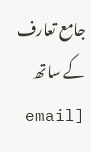جامع تعارف  کے ساتھ  [email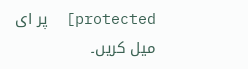protected]  پر ای میل کریں۔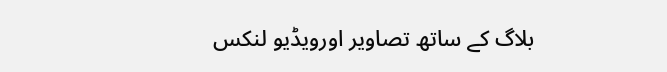بلاگ کے ساتھ تصاویر اورویڈیو لنکس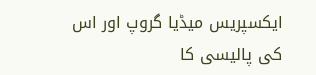ایکسپریس میڈیا گروپ اور اس کی پالیسی کا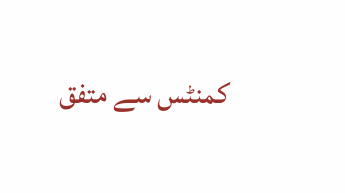کمنٹس سے متفق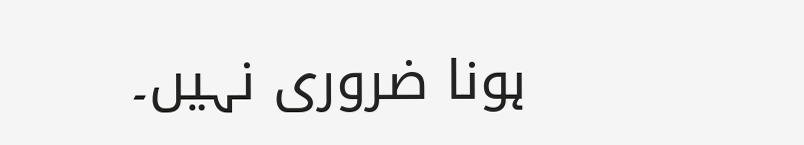ہونا ضروری نہیں۔